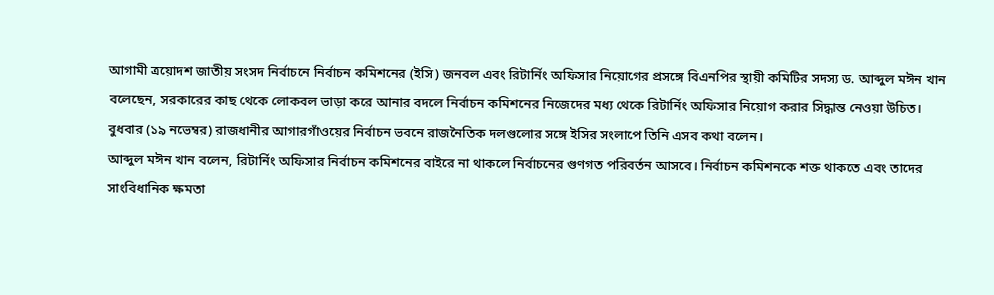আগামী ত্রয়োদশ জাতীয় সংসদ নির্বাচনে নির্বাচন কমিশনের (ইসি) জনবল এবং রিটার্নিং অফিসার নিয়োগের প্রসঙ্গে বিএনপির স্থায়ী কমিটির সদস্য ড. আব্দুল মঈন খান বলেছেন, সরকারের কাছ থেকে লোকবল ভাড়া করে আনার বদলে নির্বাচন কমিশনের নিজেদের মধ্য থেকে রিটার্নিং অফিসার নিয়োগ করার সিদ্ধান্ত নেওয়া উচিত।
বুধবার (১৯ নভেম্বর) রাজধানীর আগারগাঁওয়ের নির্বাচন ভবনে রাজনৈতিক দলগুলোর সঙ্গে ইসির সংলাপে তিনি এসব কথা বলেন।
আব্দুল মঈন খান বলেন, রিটার্নিং অফিসার নির্বাচন কমিশনের বাইরে না থাকলে নির্বাচনের গুণগত পরিবর্তন আসবে। নির্বাচন কমিশনকে শক্ত থাকতে এবং তাদের সাংবিধানিক ক্ষমতা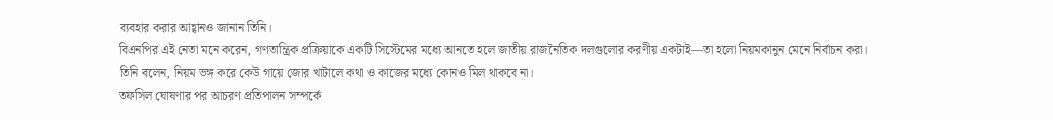ব্যবহার করার আহ্বানও জানান তিনি।
বিএনপির এই নেতা মনে করেন, গণতান্ত্রিক প্রক্রিয়াকে একটি সিস্টেমের মধ্যে আনতে হলে জাতীয় রাজনৈতিক দলগুলোর করণীয় একটাই—তা হলো নিয়মকানুন মেনে নির্বাচন করা।
তিনি বলেন, নিয়ম ভঙ্গ করে কেউ গায়ে জোর খাটালে কথা ও কাজের মধ্যে কোনও মিল থাকবে না।
তফসিল ঘোষণার পর আচরণ প্রতিপালন সম্পর্কে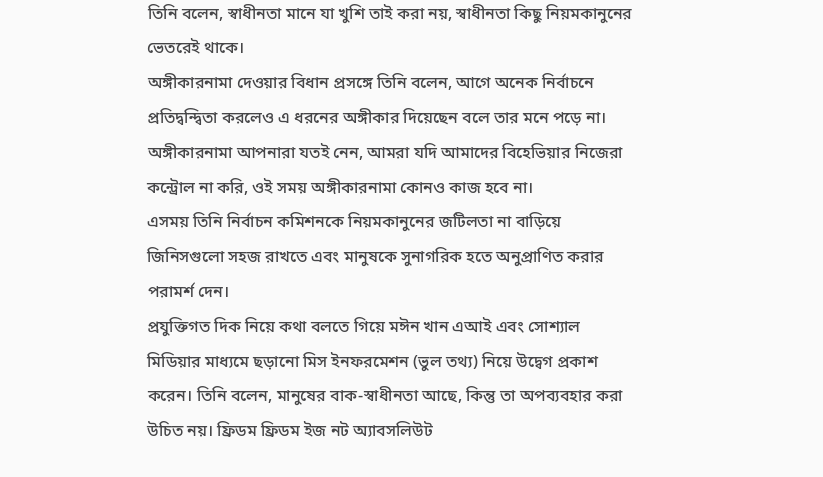তিনি বলেন, স্বাধীনতা মানে যা খুশি তাই করা নয়, স্বাধীনতা কিছু নিয়মকানুনের ভেতরেই থাকে।
অঙ্গীকারনামা দেওয়ার বিধান প্রসঙ্গে তিনি বলেন, আগে অনেক নির্বাচনে প্রতিদ্বন্দ্বিতা করলেও এ ধরনের অঙ্গীকার দিয়েছেন বলে তার মনে পড়ে না। অঙ্গীকারনামা আপনারা যতই নেন, আমরা যদি আমাদের বিহেভিয়ার নিজেরা কন্ট্রোল না করি, ওই সময় অঙ্গীকারনামা কোনও কাজ হবে না।
এসময় তিনি নির্বাচন কমিশনকে নিয়মকানুনের জটিলতা না বাড়িয়ে জিনিসগুলো সহজ রাখতে এবং মানুষকে সুনাগরিক হতে অনুপ্রাণিত করার পরামর্শ দেন।
প্রযুক্তিগত দিক নিয়ে কথা বলতে গিয়ে মঈন খান এআই এবং সোশ্যাল মিডিয়ার মাধ্যমে ছড়ানো মিস ইনফরমেশন (ভুল তথ্য) নিয়ে উদ্বেগ প্রকাশ করেন। তিনি বলেন, মানুষের বাক-স্বাধীনতা আছে, কিন্তু তা অপব্যবহার করা উচিত নয়। ফ্রিডম ফ্রিডম ইজ নট অ্যাবসলিউট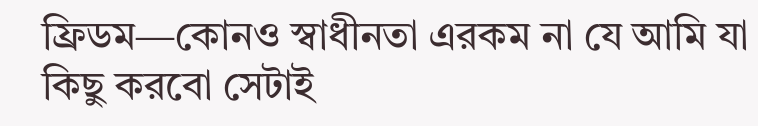ফ্রিডম—কোনও স্বাধীনতা এরকম না যে আমি যা কিছু করবো সেটাই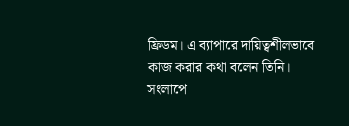ফ্রিডম। এ ব্যাপারে দায়িত্বশীলভাবে কাজ করার কথা বলেন তিনি।
সংলাপে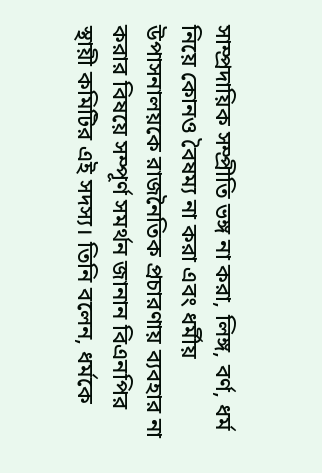সাম্প্রদায়িক সম্প্রীতি ভঙ্গ না করা, লিঙ্গ, বর্ণ, ধর্ম নিয়ে কোনও বৈষম্য না করা এবং ধর্মীয় উপাসনালয়কে রাজনৈতিক প্রচারণায় ব্যবহার না করার বিষয়ে সম্পূর্ণ সমর্থন জানান বিএনপির স্থায়ী কমিটির এই সদস্য। তিনি বলেন, ধর্মকে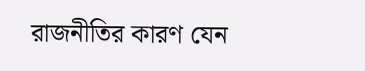রাজনীতির কারণ যেন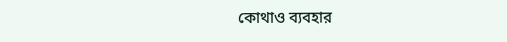কোথাও ব্যবহার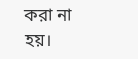করা না হয়।